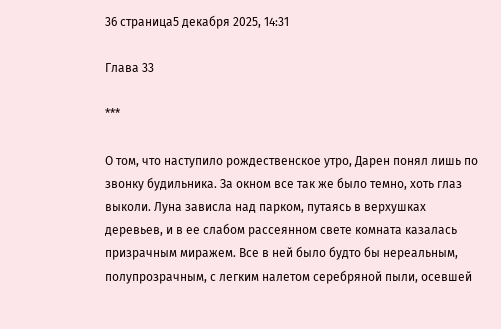36 страница5 декабря 2025, 14:31

Глава 33

***

О том, что наступило рождественское утро, Дарен понял лишь по звонку будильника. За окном все так же было темно, хоть глаз выколи. Луна зависла над парком, путаясь в верхушках деревьев, и в ее слабом рассеянном свете комната казалась призрачным миражем. Все в ней было будто бы нереальным, полупрозрачным, с легким налетом серебряной пыли, осевшей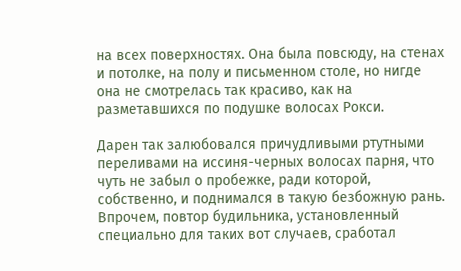на всех поверхностях. Она была повсюду, на стенах и потолке, на полу и письменном столе, но нигде она не смотрелась так красиво, как на разметавшихся по подушке волосах Рокси.

Дарен так залюбовался причудливыми ртутными переливами на иссиня-черных волосах парня, что чуть не забыл о пробежке, ради которой, собственно, и поднимался в такую безбожную рань. Впрочем, повтор будильника, установленный специально для таких вот случаев, сработал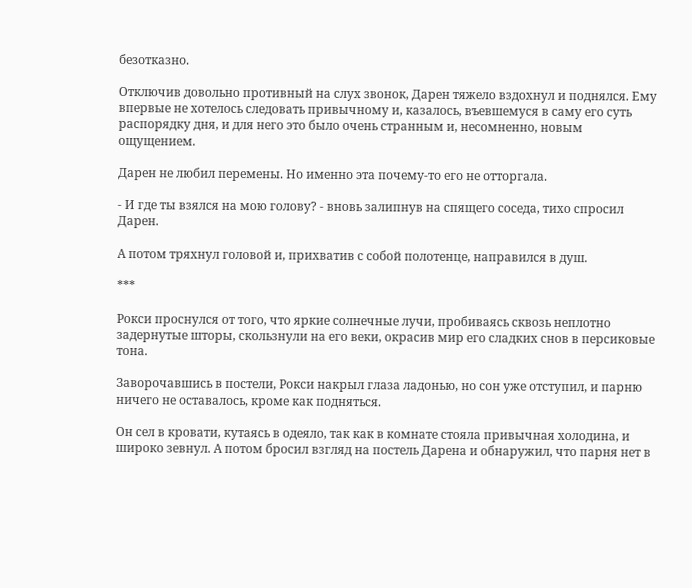безотказно.

Отключив довольно противный на слух звонок, Дарен тяжело вздохнул и поднялся. Ему впервые не хотелось следовать привычному и, казалось, въевшемуся в саму его суть распорядку дня, и для него это было очень странным и, несомненно, новым ощущением.

Дарен не любил перемены. Но именно эта почему-то его не отторгала.

- И где ты взялся на мою голову? - вновь залипнув на спящего соседа, тихо спросил Дарен.

А потом тряхнул головой и, прихватив с собой полотенце, направился в душ.

***

Рокси проснулся от того, что яркие солнечные лучи, пробиваясь сквозь неплотно задернутые шторы, скользнули на его веки, окрасив мир его сладких снов в персиковые тона.

Заворочавшись в постели, Рокси накрыл глаза ладонью, но сон уже отступил, и парню ничего не оставалось, кроме как подняться.

Он сел в кровати, кутаясь в одеяло, так как в комнате стояла привычная холодина, и широко зевнул. А потом бросил взгляд на постель Дарена и обнаружил, что парня нет в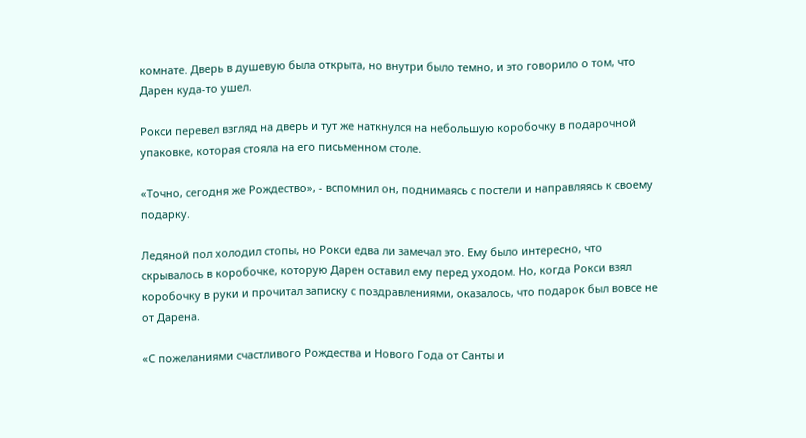комнате. Дверь в душевую была открыта, но внутри было темно, и это говорило о том, что Дарен куда-то ушел.

Рокси перевел взгляд на дверь и тут же наткнулся на небольшую коробочку в подарочной упаковке, которая стояла на его письменном столе.

«Точно, сегодня же Рождество», - вспомнил он, поднимаясь с постели и направляясь к своему подарку.

Ледяной пол холодил стопы, но Рокси едва ли замечал это. Ему было интересно, что скрывалось в коробочке, которую Дарен оставил ему перед уходом. Но, когда Рокси взял коробочку в руки и прочитал записку с поздравлениями, оказалось, что подарок был вовсе не от Дарена.

«С пожеланиями счастливого Рождества и Нового Года от Санты и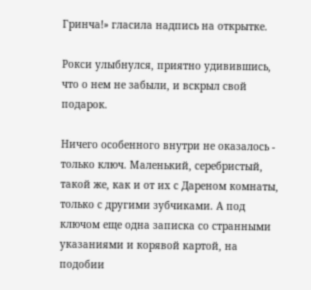Гринча!» гласила надпись на открытке.

Рокси улыбнулся, приятно удивившись, что о нем не забыли, и вскрыл свой подарок.

Ничего особенного внутри не оказалось - только ключ. Маленький, серебристый, такой же, как и от их с Дареном комнаты, только с другими зубчиками. А под ключом еще одна записка со странными указаниями и корявой картой, на подобии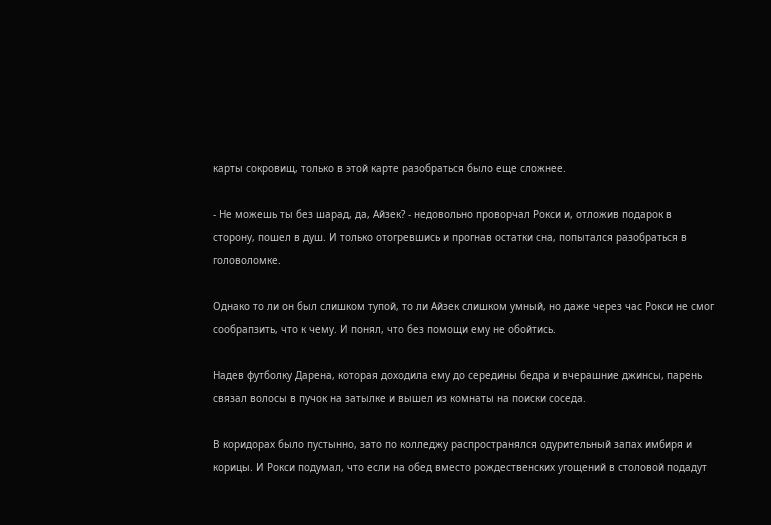карты сокровищ, только в этой карте разобраться было еще сложнее.

- Не можешь ты без шарад, да, Айзек? - недовольно проворчал Рокси и, отложив подарок в сторону, пошел в душ. И только отогревшись и прогнав остатки сна, попытался разобраться в головоломке.

Однако то ли он был слишком тупой, то ли Айзек слишком умный, но даже через час Рокси не смог сообрапзить, что к чему. И понял, что без помощи ему не обойтись.

Надев футболку Дарена, которая доходила ему до середины бедра и вчерашние джинсы, парень связал волосы в пучок на затылке и вышел из комнаты на поиски соседа.

В коридорах было пустынно, зато по колледжу распространялся одурительный запах имбиря и корицы. И Рокси подумал, что если на обед вместо рождественских угощений в столовой подадут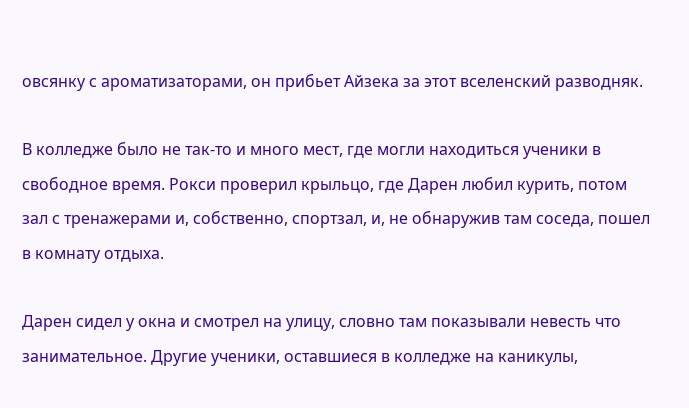овсянку с ароматизаторами, он прибьет Айзека за этот вселенский разводняк.

В колледже было не так-то и много мест, где могли находиться ученики в свободное время. Рокси проверил крыльцо, где Дарен любил курить, потом зал с тренажерами и, собственно, спортзал, и, не обнаружив там соседа, пошел в комнату отдыха.

Дарен сидел у окна и смотрел на улицу, словно там показывали невесть что занимательное. Другие ученики, оставшиеся в колледже на каникулы,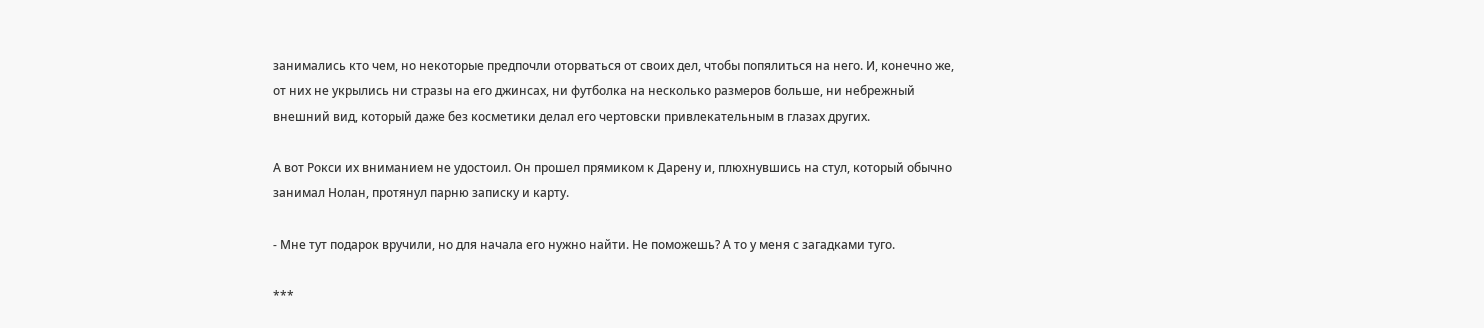занимались кто чем, но некоторые предпочли оторваться от своих дел, чтобы попялиться на него. И, конечно же, от них не укрылись ни стразы на его джинсах, ни футболка на несколько размеров больше, ни небрежный внешний вид, который даже без косметики делал его чертовски привлекательным в глазах других.

А вот Рокси их вниманием не удостоил. Он прошел прямиком к Дарену и, плюхнувшись на стул, который обычно занимал Нолан, протянул парню записку и карту.

- Мне тут подарок вручили, но для начала его нужно найти. Не поможешь? А то у меня с загадками туго.

***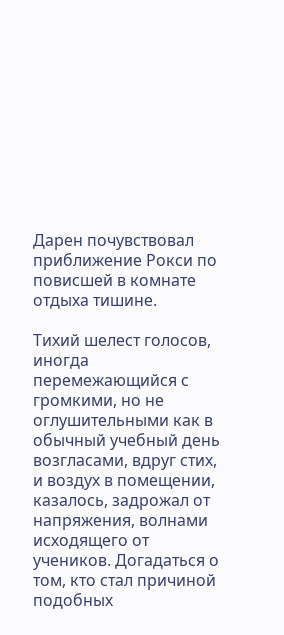Дарен почувствовал приближение Рокси по повисшей в комнате отдыха тишине.

Тихий шелест голосов, иногда перемежающийся с громкими, но не оглушительными как в обычный учебный день возгласами, вдруг стих, и воздух в помещении, казалось, задрожал от напряжения, волнами исходящего от учеников. Догадаться о том, кто стал причиной подобных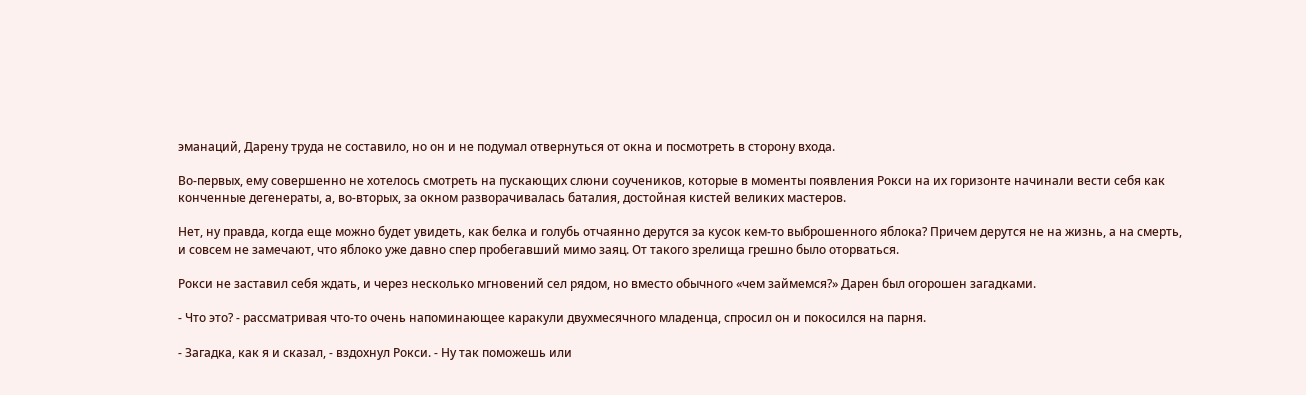эманаций, Дарену труда не составило, но он и не подумал отвернуться от окна и посмотреть в сторону входа.

Во-первых, ему совершенно не хотелось смотреть на пускающих слюни соучеников, которые в моменты появления Рокси на их горизонте начинали вести себя как конченные дегенераты, а, во-вторых, за окном разворачивалась баталия, достойная кистей великих мастеров.

Нет, ну правда, когда еще можно будет увидеть, как белка и голубь отчаянно дерутся за кусок кем-то выброшенного яблока? Причем дерутся не на жизнь, а на смерть, и совсем не замечают, что яблоко уже давно спер пробегавший мимо заяц. От такого зрелища грешно было оторваться.

Рокси не заставил себя ждать, и через несколько мгновений сел рядом, но вместо обычного «чем займемся?» Дарен был огорошен загадками.

- Что это? - рассматривая что-то очень напоминающее каракули двухмесячного младенца, спросил он и покосился на парня.

- Загадка, как я и сказал, - вздохнул Рокси. - Ну так поможешь или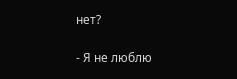нет?

- Я не люблю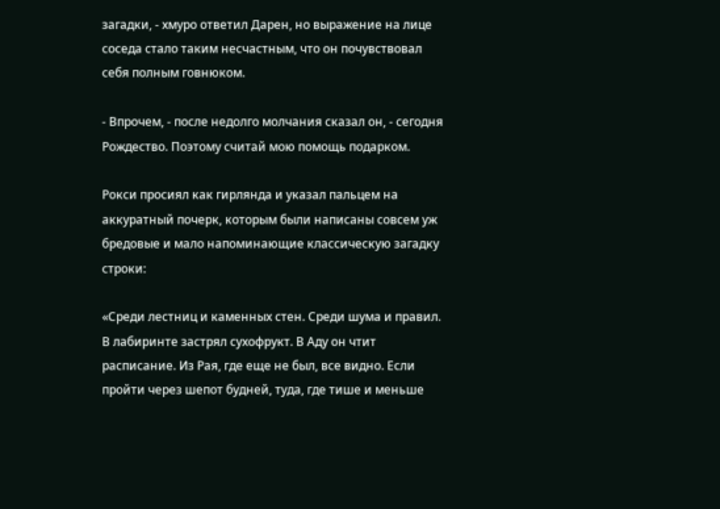загадки, - хмуро ответил Дарен, но выражение на лице соседа стало таким несчастным, что он почувствовал себя полным говнюком.

- Впрочем, - после недолго молчания сказал он, - сегодня Рождество. Поэтому считай мою помощь подарком.

Рокси просиял как гирлянда и указал пальцем на аккуратный почерк, которым были написаны совсем уж бредовые и мало напоминающие классическую загадку строки:

«Среди лестниц и каменных стен. Среди шума и правил. В лабиринте застрял сухофрукт. В Аду он чтит расписание. Из Рая, где еще не был, все видно. Если пройти через шепот будней, туда, где тише и меньше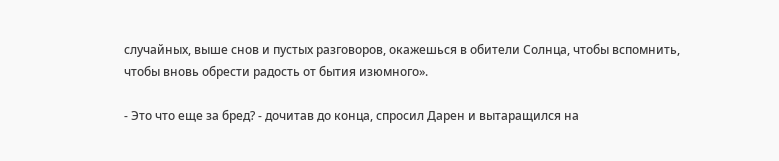случайных, выше снов и пустых разговоров, окажешься в обители Солнца, чтобы вспомнить, чтобы вновь обрести радость от бытия изюмного».

- Это что еще за бред? - дочитав до конца, спросил Дарен и вытаращился на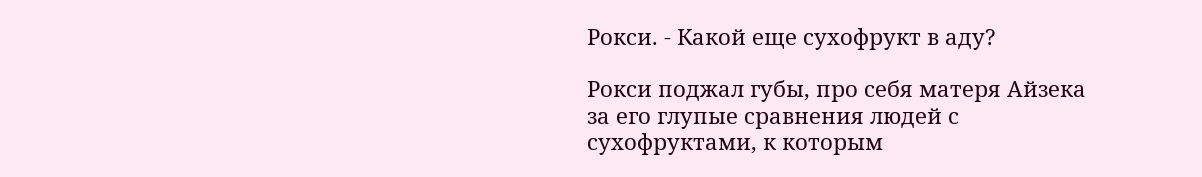Рокси. - Какой еще сухофрукт в аду?

Рокси поджал губы, про себя матеря Айзека за его глупые сравнения людей с сухофруктами, к которым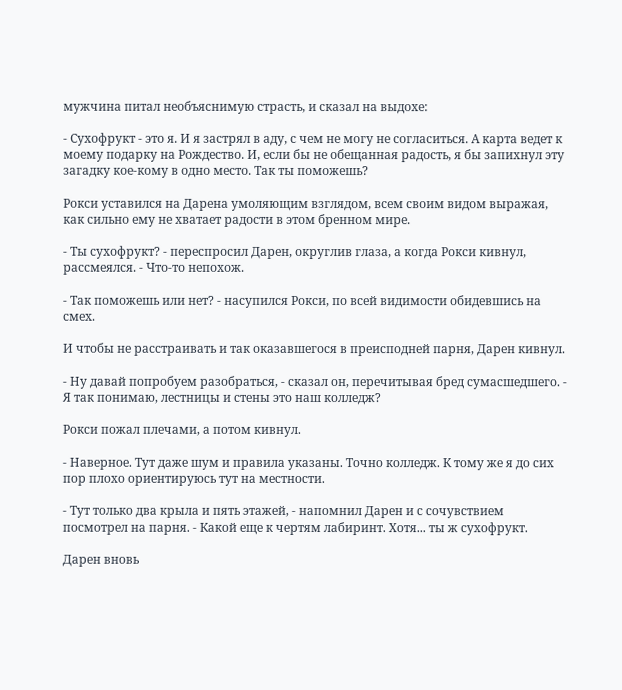мужчина питал необъяснимую страсть, и сказал на выдохе:

- Сухофрукт - это я. И я застрял в аду, с чем не могу не согласиться. А карта ведет к моему подарку на Рождество. И, если бы не обещанная радость, я бы запихнул эту загадку кое-кому в одно место. Так ты поможешь?

Рокси уставился на Дарена умоляющим взглядом, всем своим видом выражая, как сильно ему не хватает радости в этом бренном мире.

- Ты сухофрукт? - переспросил Дарен, округлив глаза, а когда Рокси кивнул, рассмеялся. - Что-то непохож.

- Так поможешь или нет? - насупился Рокси, по всей видимости обидевшись на смех.

И чтобы не расстраивать и так оказавшегося в преисподней парня, Дарен кивнул.

- Ну давай попробуем разобраться, - сказал он, перечитывая бред сумасшедшего. - Я так понимаю, лестницы и стены это наш колледж?

Рокси пожал плечами, а потом кивнул.

- Наверное. Тут даже шум и правила указаны. Точно колледж. К тому же я до сих пор плохо ориентируюсь тут на местности.

- Тут только два крыла и пять этажей, - напомнил Дарен и с сочувствием посмотрел на парня. - Какой еще к чертям лабиринт. Хотя... ты ж сухофрукт.

Дарен вновь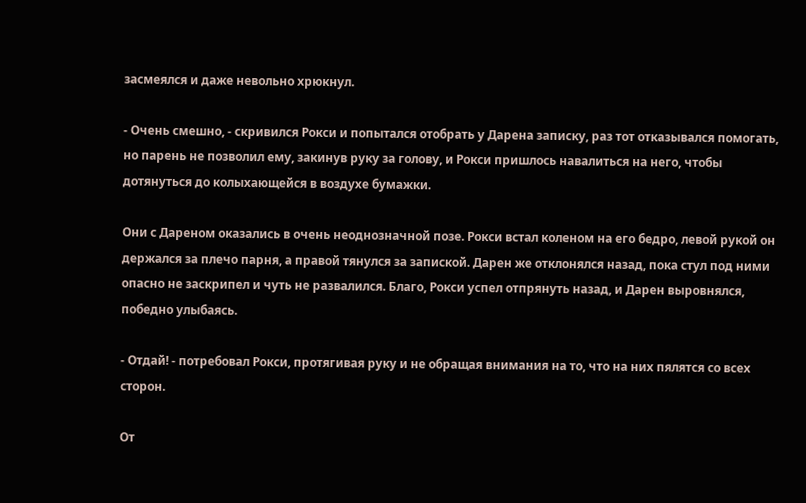засмеялся и даже невольно хрюкнул.

- Очень смешно, - скривился Рокси и попытался отобрать у Дарена записку, раз тот отказывался помогать, но парень не позволил ему, закинув руку за голову, и Рокси пришлось навалиться на него, чтобы дотянуться до колыхающейся в воздухе бумажки.

Они с Дареном оказались в очень неоднозначной позе. Рокси встал коленом на его бедро, левой рукой он держался за плечо парня, а правой тянулся за запиской. Дарен же отклонялся назад, пока стул под ними опасно не заскрипел и чуть не развалился. Благо, Рокси успел отпрянуть назад, и Дарен выровнялся, победно улыбаясь.

- Отдай! - потребовал Рокси, протягивая руку и не обращая внимания на то, что на них пялятся со всех сторон.

От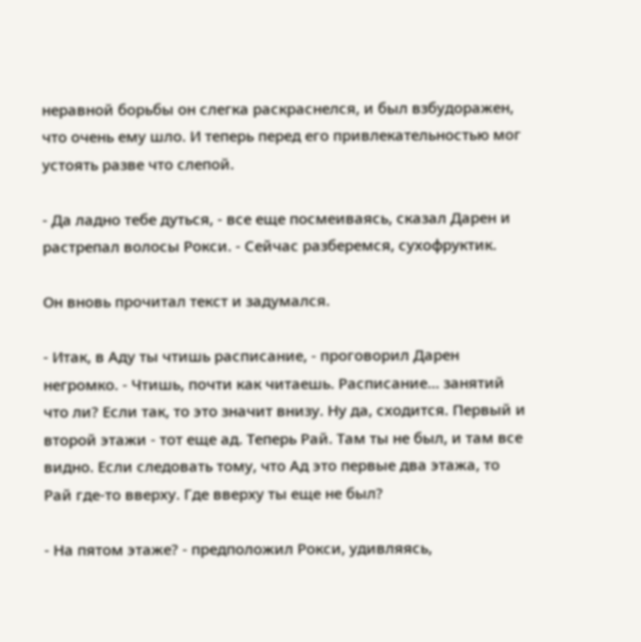неравной борьбы он слегка раскраснелся, и был взбудоражен, что очень ему шло. И теперь перед его привлекательностью мог устоять разве что слепой.

- Да ладно тебе дуться, - все еще посмеиваясь, сказал Дарен и растрепал волосы Рокси. - Сейчас разберемся, сухофруктик.

Он вновь прочитал текст и задумался.

- Итак, в Аду ты чтишь расписание, - проговорил Дарен негромко. - Чтишь, почти как читаешь. Расписание... занятий что ли? Если так, то это значит внизу. Ну да, сходится. Первый и второй этажи - тот еще ад. Теперь Рай. Там ты не был, и там все видно. Если следовать тому, что Ад это первые два этажа, то Рай где-то вверху. Где вверху ты еще не был?

- На пятом этаже? - предположил Рокси, удивляясь,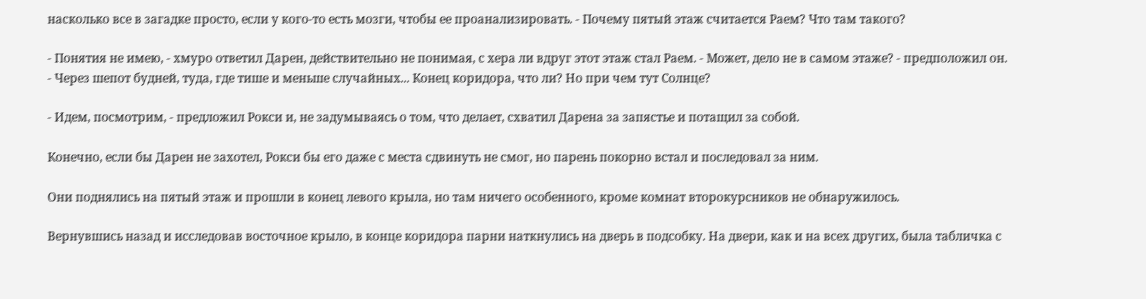насколько все в загадке просто, если у кого-то есть мозги, чтобы ее проанализировать. - Почему пятый этаж считается Раем? Что там такого?

- Понятия не имею, - хмуро ответил Дарен, действительно не понимая, с хера ли вдруг этот этаж стал Раем. - Может, дело не в самом этаже? - предположил он. - Через шепот будней, туда, где тише и меньше случайных... Конец коридора, что ли? Но при чем тут Солнце?

- Идем, посмотрим, - предложил Рокси и, не задумываясь о том, что делает, схватил Дарена за запястье и потащил за собой.

Конечно, если бы Дарен не захотел, Рокси бы его даже с места сдвинуть не смог, но парень покорно встал и последовал за ним.

Они поднялись на пятый этаж и прошли в конец левого крыла, но там ничего особенного, кроме комнат второкурсников не обнаружилось.

Вернувшись назад и исследовав восточное крыло, в конце коридора парни наткнулись на дверь в подсобку. На двери, как и на всех других, была табличка с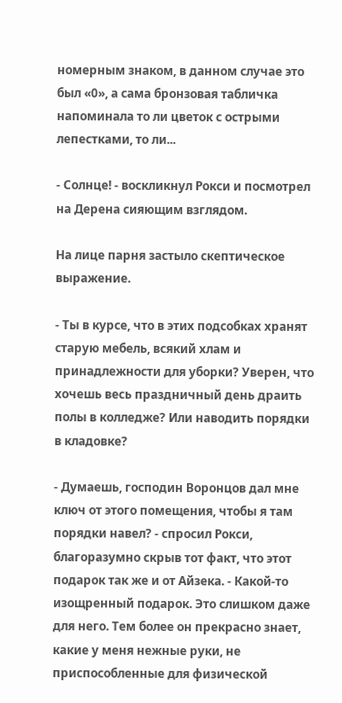номерным знаком, в данном случае это был «0», а сама бронзовая табличка напоминала то ли цветок с острыми лепестками, то ли...

- Солнце! - воскликнул Рокси и посмотрел на Дерена сияющим взглядом.

На лице парня застыло скептическое выражение.

- Ты в курсе, что в этих подсобках хранят старую мебель, всякий хлам и принадлежности для уборки? Уверен, что хочешь весь праздничный день драить полы в колледже? Или наводить порядки в кладовке?

- Думаешь, господин Воронцов дал мне ключ от этого помещения, чтобы я там порядки навел? - спросил Рокси, благоразумно скрыв тот факт, что этот подарок так же и от Айзека. - Какой-то изощренный подарок. Это слишком даже для него. Тем более он прекрасно знает, какие у меня нежные руки, не приспособленные для физической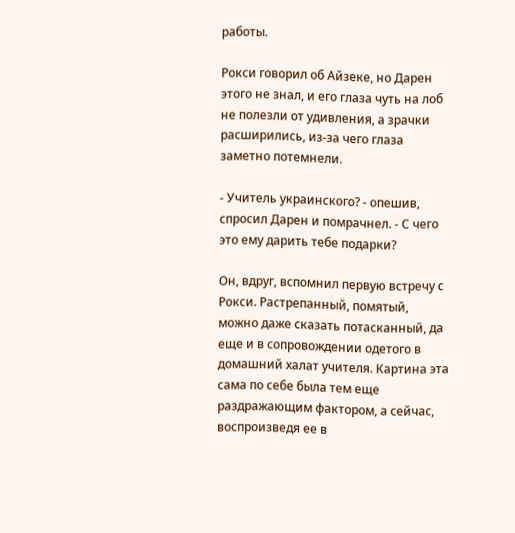работы.

Рокси говорил об Айзеке, но Дарен этого не знал, и его глаза чуть на лоб не полезли от удивления, а зрачки расширились, из-за чего глаза заметно потемнели.

- Учитель украинского? - опешив, спросил Дарен и помрачнел. - С чего это ему дарить тебе подарки?

Он, вдруг, вспомнил первую встречу с Рокси. Растрепанный, помятый, можно даже сказать потасканный, да еще и в сопровождении одетого в домашний халат учителя. Картина эта сама по себе была тем еще раздражающим фактором, а сейчас, воспроизведя ее в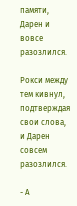памяти, Дарен и вовсе разозлился.

Рокси между тем кивнул, подтверждая свои слова, и Дарен совсем разозлился.

- А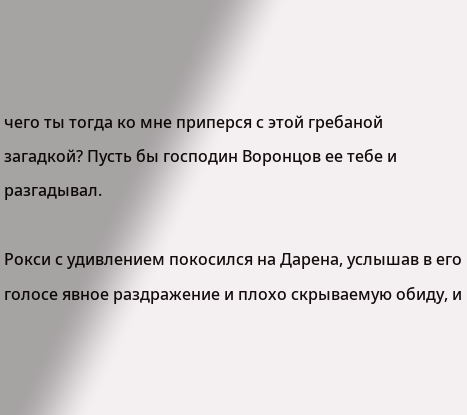чего ты тогда ко мне приперся с этой гребаной загадкой? Пусть бы господин Воронцов ее тебе и разгадывал.

Рокси с удивлением покосился на Дарена, услышав в его голосе явное раздражение и плохо скрываемую обиду, и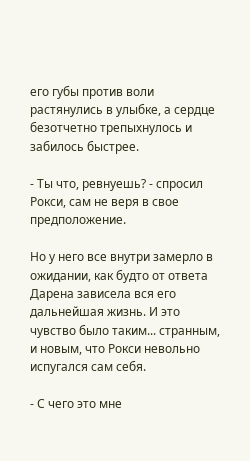его губы против воли растянулись в улыбке, а сердце безотчетно трепыхнулось и забилось быстрее.

- Ты что, ревнуешь? - спросил Рокси, сам не веря в свое предположение.

Но у него все внутри замерло в ожидании, как будто от ответа Дарена зависела вся его дальнейшая жизнь. И это чувство было таким... странным, и новым, что Рокси невольно испугался сам себя.

- С чего это мне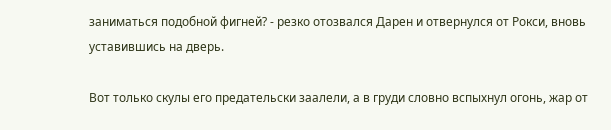заниматься подобной фигней? - резко отозвался Дарен и отвернулся от Рокси, вновь уставившись на дверь.

Вот только скулы его предательски заалели, а в груди словно вспыхнул огонь, жар от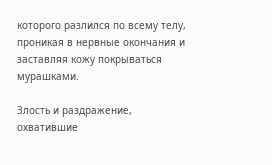которого разлился по всему телу, проникая в нервные окончания и заставляя кожу покрываться мурашками.

Злость и раздражение, охватившие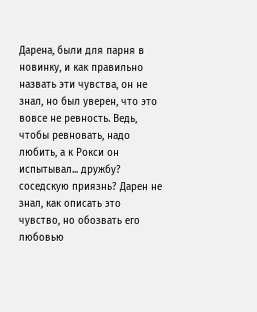Дарена, были для парня в новинку, и как правильно назвать эти чувства, он не знал, но был уверен, что это вовсе не ревность. Ведь, чтобы ревновать, надо любить, а к Рокси он испытывал... дружбу? соседскую приязнь? Дарен не знал, как описать это чувство, но обозвать его любовью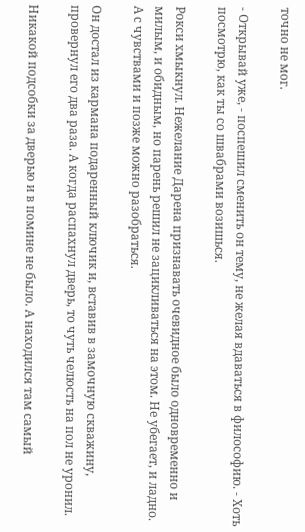точно не мог.

- Открывай уже, - поспешил сменить он тему, не желая вдаваться в философию. - Хоть посмотрю, как ты со швабрами возишься.

Рокси хмыкнул. Нежелание Дарена признавать очевидное было одновременно и милым, и обидным, но парень решил не зацикливаться на этом. Не убегает, и ладно. А с чувствами и позже можно разобраться.

Он достал из кармана подаренный ключик и, вставив в замочную скважину, провернул его два раза. А когда распахнул дверь, то чуть челюсть на пол не уронил.

Никакой подсобки за дверью и в помине не было. А находился там самый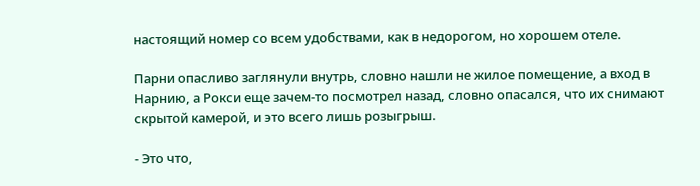настоящий номер со всем удобствами, как в недорогом, но хорошем отеле.

Парни опасливо заглянули внутрь, словно нашли не жилое помещение, а вход в Нарнию, а Рокси еще зачем-то посмотрел назад, словно опасался, что их снимают скрытой камерой, и это всего лишь розыгрыш.

- Это что,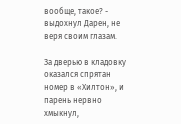вообще, такое? - выдохнул Дарен, не веря своим глазам.

За дверью в кладовку оказался спрятан номер в «Хилтон», и парень нервно хмыкнул,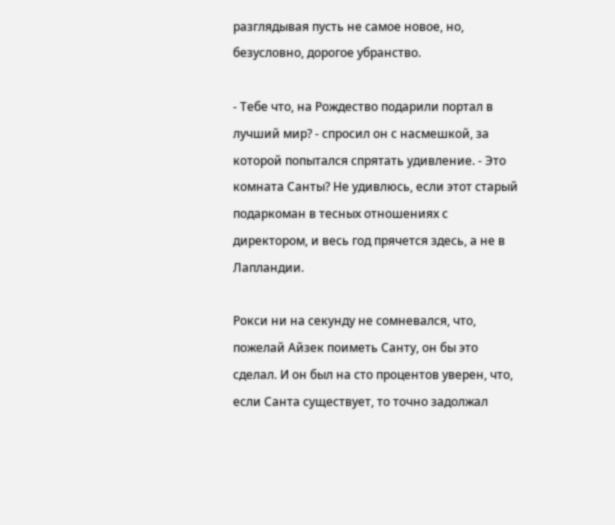разглядывая пусть не самое новое, но, безусловно, дорогое убранство.

- Тебе что, на Рождество подарили портал в лучший мир? - спросил он с насмешкой, за которой попытался спрятать удивление. - Это комната Санты? Не удивлюсь, если этот старый подаркоман в тесных отношениях с директором, и весь год прячется здесь, а не в Лапландии.

Рокси ни на секунду не сомневался, что, пожелай Айзек поиметь Санту, он бы это сделал. И он был на сто процентов уверен, что, если Санта существует, то точно задолжал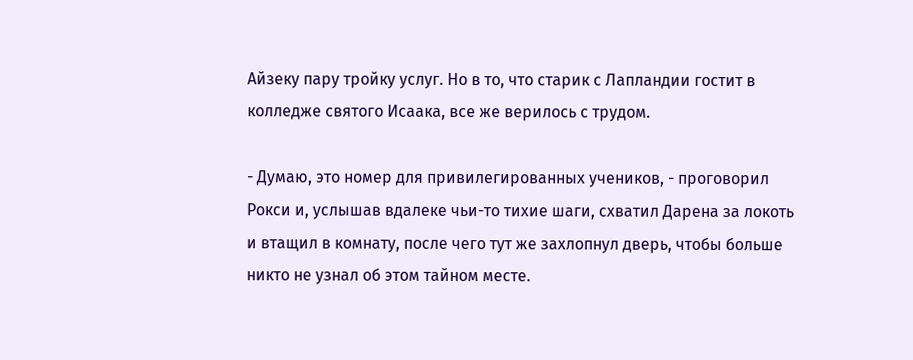Айзеку пару тройку услуг. Но в то, что старик с Лапландии гостит в колледже святого Исаака, все же верилось с трудом.

- Думаю, это номер для привилегированных учеников, - проговорил Рокси и, услышав вдалеке чьи-то тихие шаги, схватил Дарена за локоть и втащил в комнату, после чего тут же захлопнул дверь, чтобы больше никто не узнал об этом тайном месте.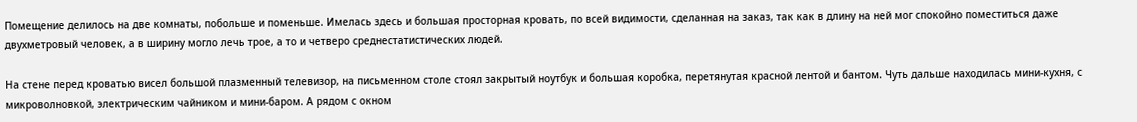Помещение делилось на две комнаты, побольше и поменьше. Имелась здесь и большая просторная кровать, по всей видимости, сделанная на заказ, так как в длину на ней мог спокойно поместиться даже двухметровый человек, а в ширину могло лечь трое, а то и четверо среднестатистических людей.

На стене перед кроватью висел большой плазменный телевизор, на письменном столе стоял закрытый ноутбук и большая коробка, перетянутая красной лентой и бантом. Чуть дальше находилась мини-кухня, с микроволновкой, электрическим чайником и мини-баром. А рядом с окном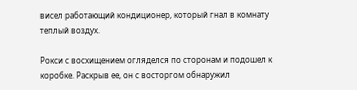висел работающий кондиционер, который гнал в комнату теплый воздух.

Рокси с восхищением огляделся по сторонам и подошел к коробке. Раскрыв ее, он с восторгом обнаружил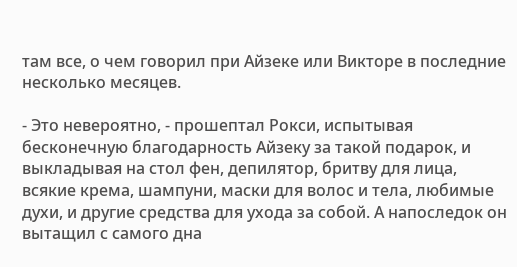там все, о чем говорил при Айзеке или Викторе в последние несколько месяцев.

- Это невероятно, - прошептал Рокси, испытывая бесконечную благодарность Айзеку за такой подарок, и выкладывая на стол фен, депилятор, бритву для лица, всякие крема, шампуни, маски для волос и тела, любимые духи, и другие средства для ухода за собой. А напоследок он вытащил с самого дна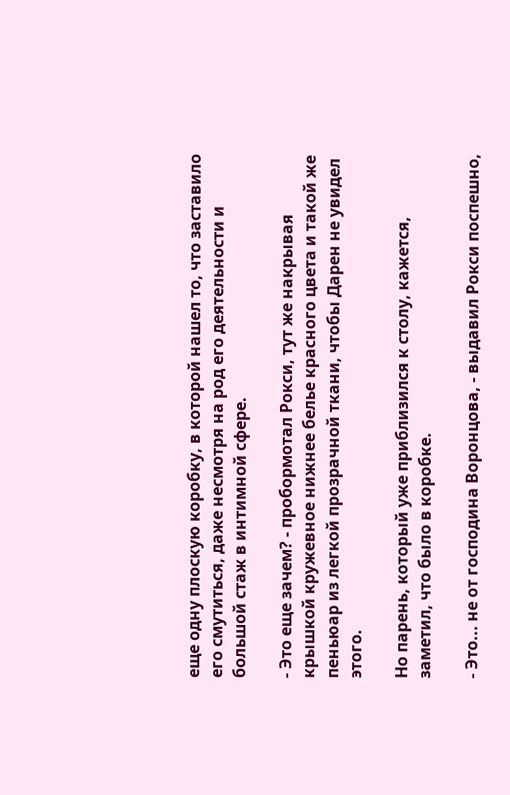еще одну плоскую коробку, в которой нашел то, что заставило его смутиться, даже несмотря на род его деятельности и большой стаж в интимной сфере.

- Это еще зачем? - пробормотал Рокси, тут же накрывая крышкой кружевное нижнее белье красного цвета и такой же пеньюар из легкой прозрачной ткани, чтобы Дарен не увидел этого.

Но парень, который уже приблизился к столу, кажется, заметил, что было в коробке.

- Это... не от господина Воронцова, - выдавил Рокси поспешно,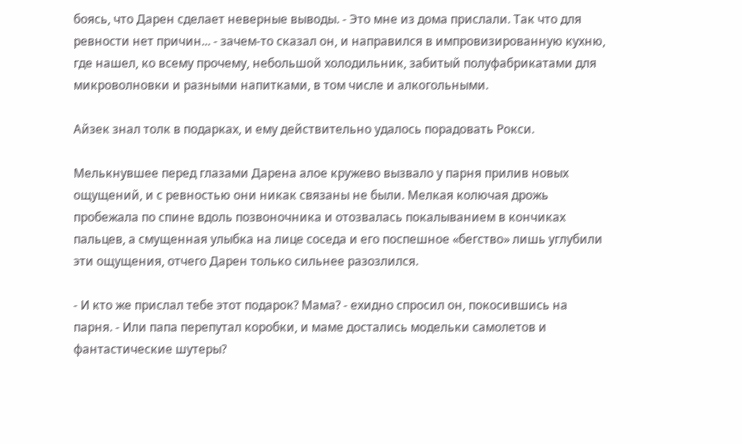боясь, что Дарен сделает неверные выводы. - Это мне из дома прислали. Так что для ревности нет причин... - зачем-то сказал он, и направился в импровизированную кухню, где нашел, ко всему прочему, небольшой холодильник, забитый полуфабрикатами для микроволновки и разными напитками, в том числе и алкогольными.

Айзек знал толк в подарках, и ему действительно удалось порадовать Рокси.

Мелькнувшее перед глазами Дарена алое кружево вызвало у парня прилив новых ощущений, и с ревностью они никак связаны не были. Мелкая колючая дрожь пробежала по спине вдоль позвоночника и отозвалась покалыванием в кончиках пальцев, а смущенная улыбка на лице соседа и его поспешное «бегство» лишь углубили эти ощущения, отчего Дарен только сильнее разозлился.

- И кто же прислал тебе этот подарок? Мама? - ехидно спросил он, покосившись на парня. - Или папа перепутал коробки, и маме достались модельки самолетов и фантастические шутеры?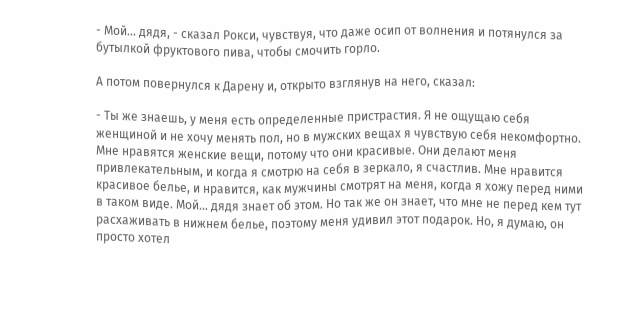- Мой... дядя, - сказал Рокси, чувствуя, что даже осип от волнения и потянулся за бутылкой фруктового пива, чтобы смочить горло.

А потом повернулся к Дарену и, открыто взглянув на него, сказал:

- Ты же знаешь, у меня есть определенные пристрастия. Я не ощущаю себя женщиной и не хочу менять пол, но в мужских вещах я чувствую себя некомфортно. Мне нравятся женские вещи, потому что они красивые. Они делают меня привлекательным, и когда я смотрю на себя в зеркало, я счастлив. Мне нравится красивое белье, и нравится, как мужчины смотрят на меня, когда я хожу перед ними в таком виде. Мой... дядя знает об этом. Но так же он знает, что мне не перед кем тут расхаживать в нижнем белье, поэтому меня удивил этот подарок. Но, я думаю, он просто хотел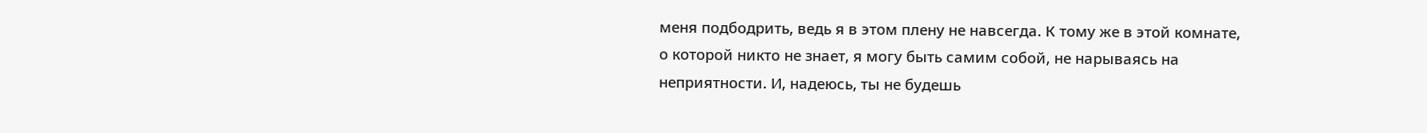меня подбодрить, ведь я в этом плену не навсегда. К тому же в этой комнате, о которой никто не знает, я могу быть самим собой, не нарываясь на неприятности. И, надеюсь, ты не будешь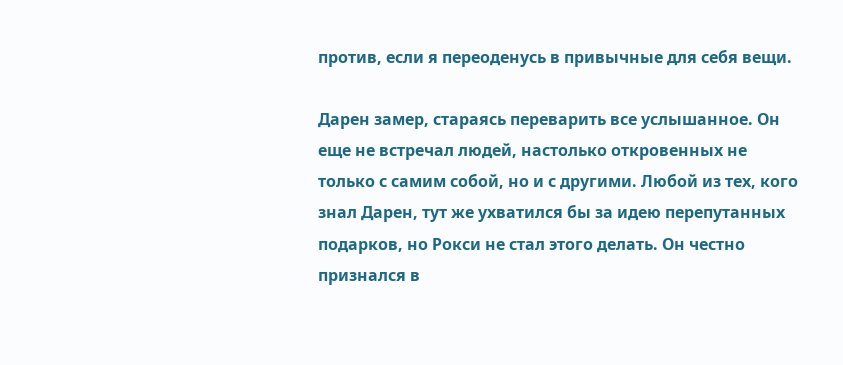против, если я переоденусь в привычные для себя вещи.

Дарен замер, стараясь переварить все услышанное. Он еще не встречал людей, настолько откровенных не только с самим собой, но и с другими. Любой из тех, кого знал Дарен, тут же ухватился бы за идею перепутанных подарков, но Рокси не стал этого делать. Он честно признался в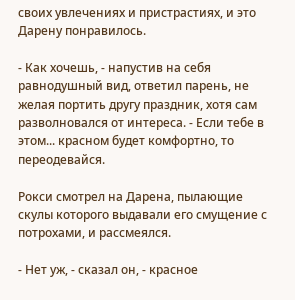своих увлечениях и пристрастиях, и это Дарену понравилось.

- Как хочешь, - напустив на себя равнодушный вид, ответил парень, не желая портить другу праздник, хотя сам разволновался от интереса. - Если тебе в этом... красном будет комфортно, то переодевайся.

Рокси смотрел на Дарена, пылающие скулы которого выдавали его смущение с потрохами, и рассмеялся.

- Нет уж, - сказал он, - красное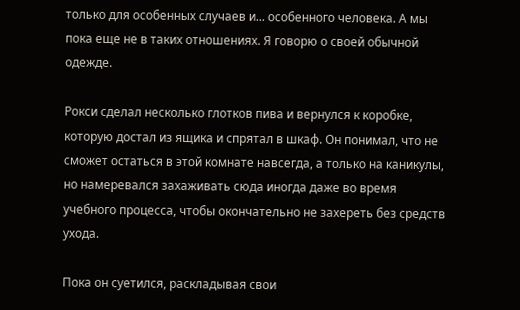только для особенных случаев и... особенного человека. А мы пока еще не в таких отношениях. Я говорю о своей обычной одежде.

Рокси сделал несколько глотков пива и вернулся к коробке, которую достал из ящика и спрятал в шкаф. Он понимал, что не сможет остаться в этой комнате навсегда, а только на каникулы, но намеревался захаживать сюда иногда даже во время учебного процесса, чтобы окончательно не захереть без средств ухода.

Пока он суетился, раскладывая свои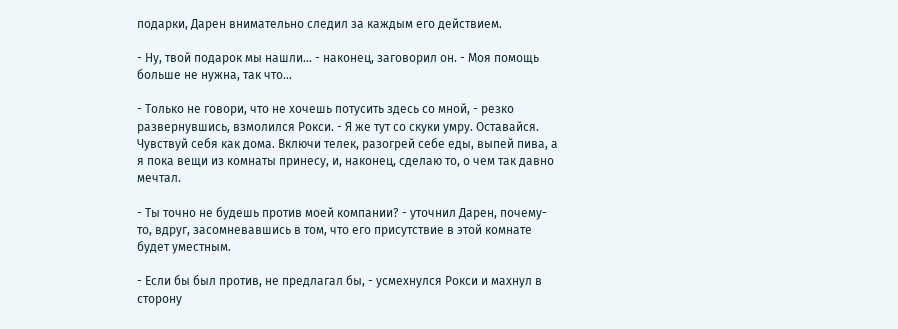подарки, Дарен внимательно следил за каждым его действием.

- Ну, твой подарок мы нашли... - наконец, заговорил он. - Моя помощь больше не нужна, так что...

- Только не говори, что не хочешь потусить здесь со мной, - резко развернувшись, взмолился Рокси. - Я же тут со скуки умру. Оставайся. Чувствуй себя как дома. Включи телек, разогрей себе еды, выпей пива, а я пока вещи из комнаты принесу, и, наконец, сделаю то, о чем так давно мечтал.

- Ты точно не будешь против моей компании? - уточнил Дарен, почему-то, вдруг, засомневавшись в том, что его присутствие в этой комнате будет уместным.

- Если бы был против, не предлагал бы, - усмехнулся Рокси и махнул в сторону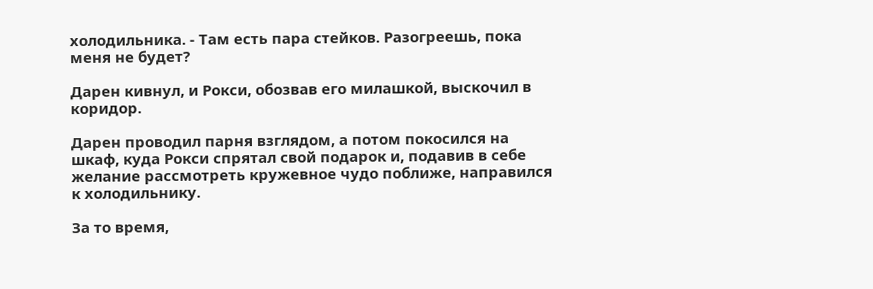холодильника. - Там есть пара стейков. Разогреешь, пока меня не будет?

Дарен кивнул, и Рокси, обозвав его милашкой, выскочил в коридор.

Дарен проводил парня взглядом, а потом покосился на шкаф, куда Рокси спрятал свой подарок и, подавив в себе желание рассмотреть кружевное чудо поближе, направился к холодильнику.

За то время,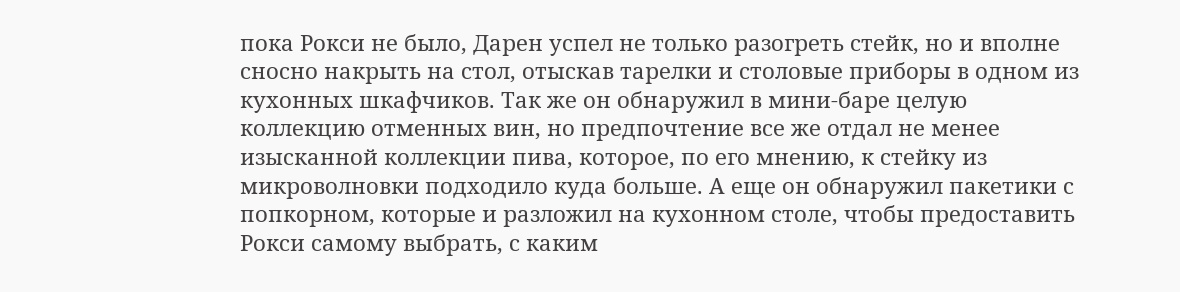пока Рокси не было, Дарен успел не только разогреть стейк, но и вполне сносно накрыть на стол, отыскав тарелки и столовые приборы в одном из кухонных шкафчиков. Так же он обнаружил в мини-баре целую коллекцию отменных вин, но предпочтение все же отдал не менее изысканной коллекции пива, которое, по его мнению, к стейку из микроволновки подходило куда больше. А еще он обнаружил пакетики с попкорном, которые и разложил на кухонном столе, чтобы предоставить Рокси самому выбрать, с каким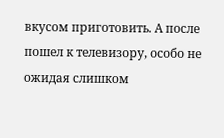вкусом приготовить. А после пошел к телевизору, особо не ожидая слишком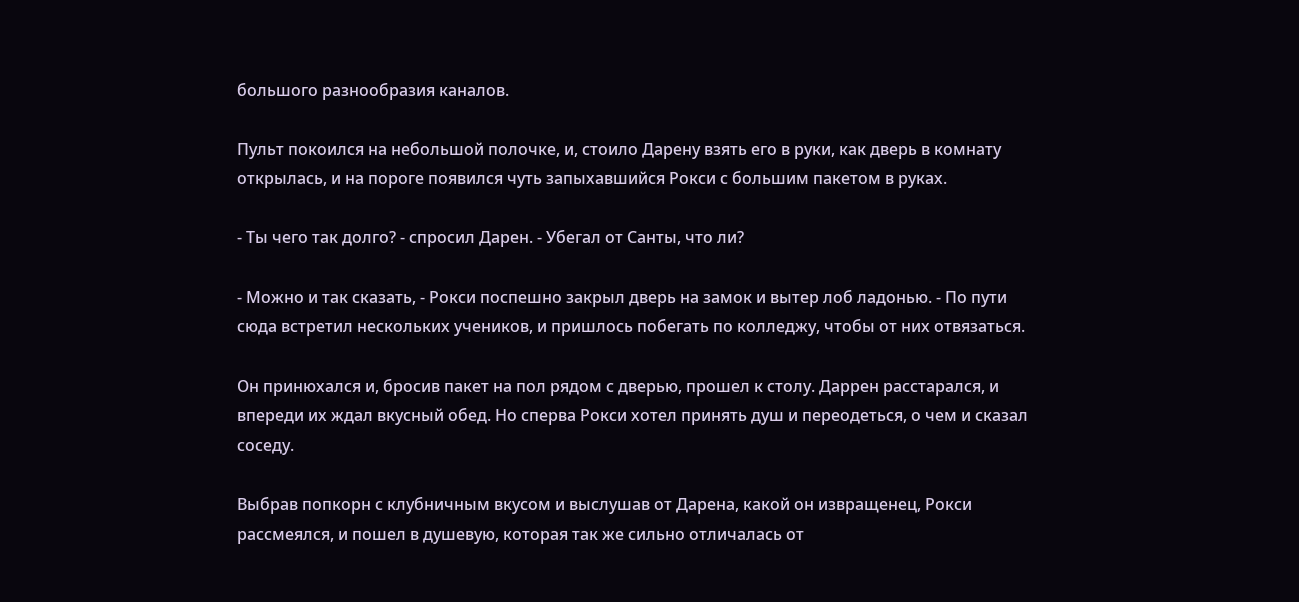большого разнообразия каналов.

Пульт покоился на небольшой полочке, и, стоило Дарену взять его в руки, как дверь в комнату открылась, и на пороге появился чуть запыхавшийся Рокси с большим пакетом в руках.

- Ты чего так долго? - спросил Дарен. - Убегал от Санты, что ли?

- Можно и так сказать, - Рокси поспешно закрыл дверь на замок и вытер лоб ладонью. - По пути сюда встретил нескольких учеников, и пришлось побегать по колледжу, чтобы от них отвязаться.

Он принюхался и, бросив пакет на пол рядом с дверью, прошел к столу. Даррен расстарался, и впереди их ждал вкусный обед. Но сперва Рокси хотел принять душ и переодеться, о чем и сказал соседу.

Выбрав попкорн с клубничным вкусом и выслушав от Дарена, какой он извращенец, Рокси рассмеялся, и пошел в душевую, которая так же сильно отличалась от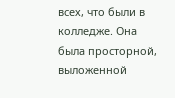всех, что были в колледже. Она была просторной, выложенной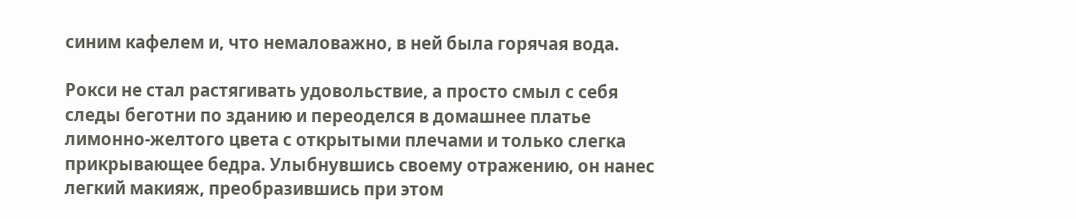синим кафелем и, что немаловажно, в ней была горячая вода.

Рокси не стал растягивать удовольствие, а просто смыл с себя следы беготни по зданию и переоделся в домашнее платье лимонно-желтого цвета с открытыми плечами и только слегка прикрывающее бедра. Улыбнувшись своему отражению, он нанес легкий макияж, преобразившись при этом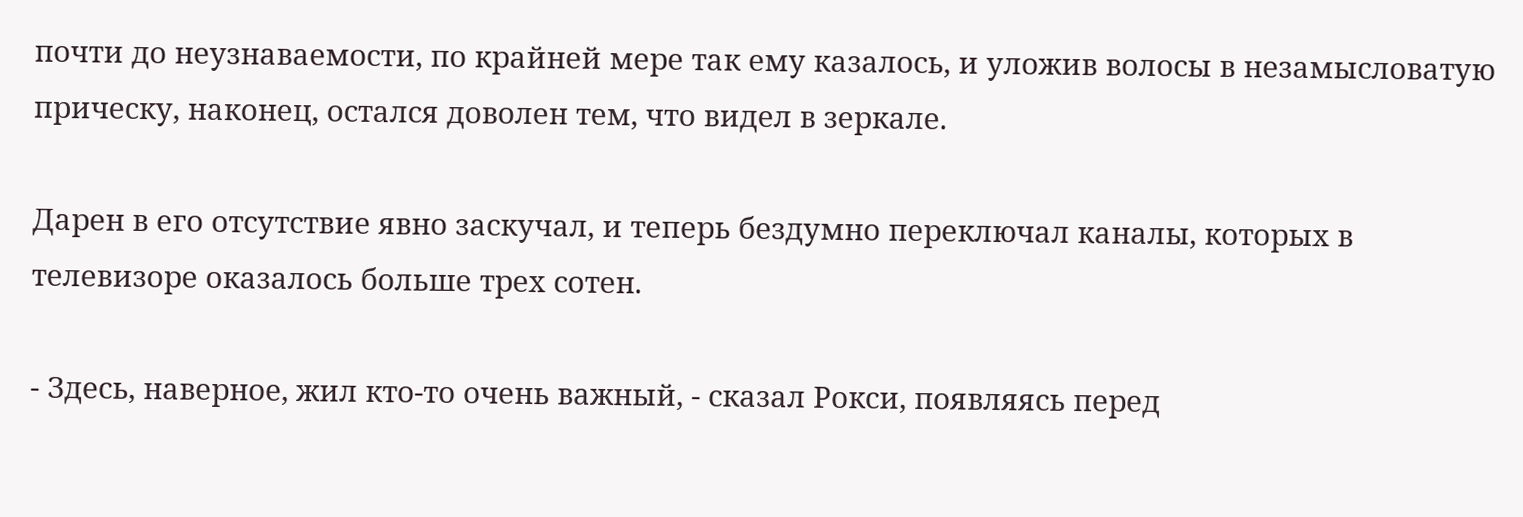почти до неузнаваемости, по крайней мере так ему казалось, и уложив волосы в незамысловатую прическу, наконец, остался доволен тем, что видел в зеркале.

Дарен в его отсутствие явно заскучал, и теперь бездумно переключал каналы, которых в телевизоре оказалось больше трех сотен.

- Здесь, наверное, жил кто-то очень важный, - сказал Рокси, появляясь перед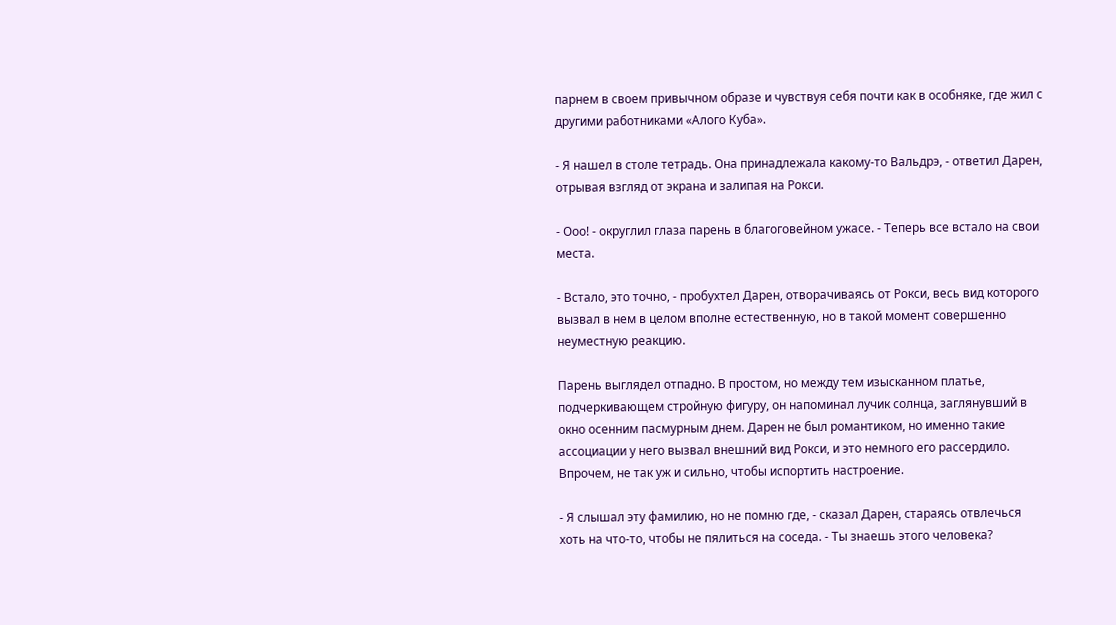парнем в своем привычном образе и чувствуя себя почти как в особняке, где жил с другими работниками «Алого Куба».

- Я нашел в столе тетрадь. Она принадлежала какому-то Вальдрэ, - ответил Дарен, отрывая взгляд от экрана и залипая на Рокси.

- Ооо! - округлил глаза парень в благоговейном ужасе. - Теперь все встало на свои места.

- Встало, это точно, - пробухтел Дарен, отворачиваясь от Рокси, весь вид которого вызвал в нем в целом вполне естественную, но в такой момент совершенно неуместную реакцию.

Парень выглядел отпадно. В простом, но между тем изысканном платье, подчеркивающем стройную фигуру, он напоминал лучик солнца, заглянувший в окно осенним пасмурным днем. Дарен не был романтиком, но именно такие ассоциации у него вызвал внешний вид Рокси, и это немного его рассердило. Впрочем, не так уж и сильно, чтобы испортить настроение.

- Я слышал эту фамилию, но не помню где, - сказал Дарен, стараясь отвлечься хоть на что-то, чтобы не пялиться на соседа. - Ты знаешь этого человека?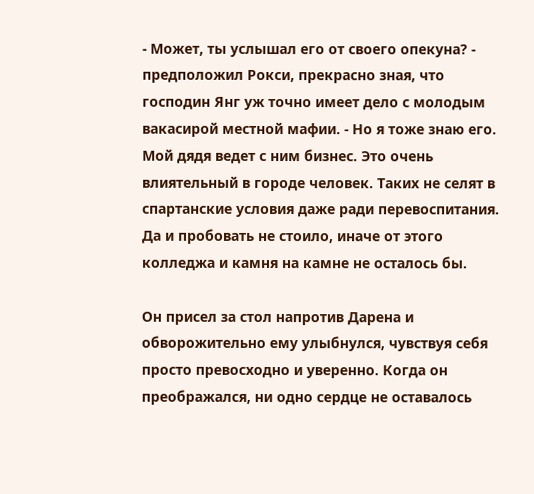- Может, ты услышал его от своего опекуна? - предположил Рокси, прекрасно зная, что господин Янг уж точно имеет дело с молодым вакасирой местной мафии. - Но я тоже знаю его. Мой дядя ведет с ним бизнес. Это очень влиятельный в городе человек. Таких не селят в спартанские условия даже ради перевоспитания. Да и пробовать не стоило, иначе от этого колледжа и камня на камне не осталось бы.

Он присел за стол напротив Дарена и обворожительно ему улыбнулся, чувствуя себя просто превосходно и уверенно. Когда он преображался, ни одно сердце не оставалось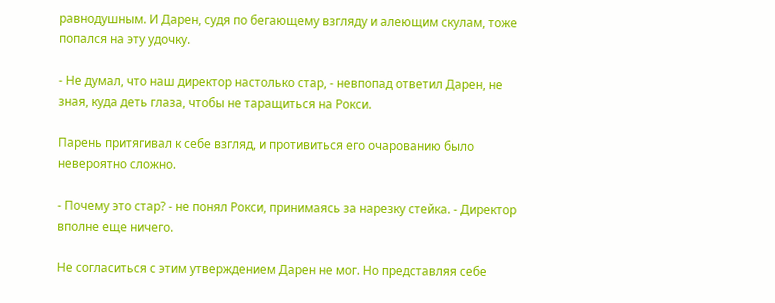равнодушным. И Дарен, судя по бегающему взгляду и алеющим скулам, тоже попался на эту удочку.

- Не думал, что наш директор настолько стар, - невпопад ответил Дарен, не зная, куда деть глаза, чтобы не таращиться на Рокси.

Парень притягивал к себе взгляд, и противиться его очарованию было невероятно сложно.

- Почему это стар? - не понял Рокси, принимаясь за нарезку стейка. - Директор вполне еще ничего.

Не согласиться с этим утверждением Дарен не мог. Но представляя себе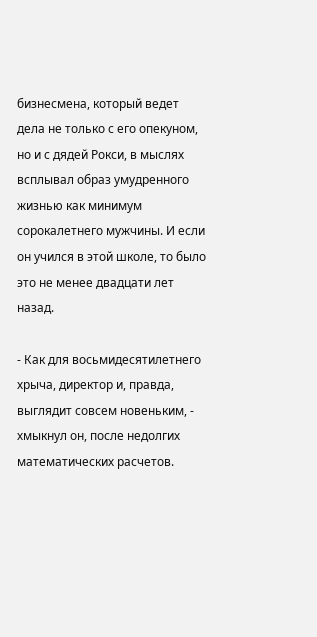бизнесмена, который ведет дела не только с его опекуном, но и с дядей Рокси, в мыслях всплывал образ умудренного жизнью как минимум сорокалетнего мужчины. И если он учился в этой школе, то было это не менее двадцати лет назад.

- Как для восьмидесятилетнего хрыча, директор и, правда, выглядит совсем новеньким, - хмыкнул он, после недолгих математических расчетов.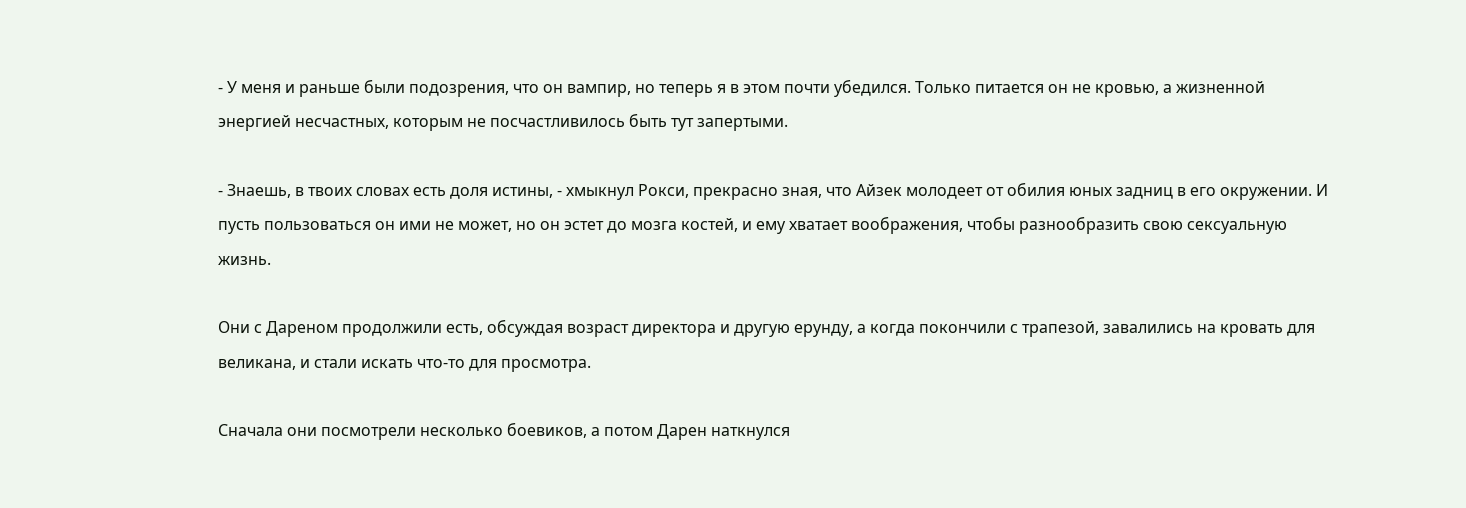- У меня и раньше были подозрения, что он вампир, но теперь я в этом почти убедился. Только питается он не кровью, а жизненной энергией несчастных, которым не посчастливилось быть тут запертыми.

- Знаешь, в твоих словах есть доля истины, - хмыкнул Рокси, прекрасно зная, что Айзек молодеет от обилия юных задниц в его окружении. И пусть пользоваться он ими не может, но он эстет до мозга костей, и ему хватает воображения, чтобы разнообразить свою сексуальную жизнь.

Они с Дареном продолжили есть, обсуждая возраст директора и другую ерунду, а когда покончили с трапезой, завалились на кровать для великана, и стали искать что-то для просмотра.

Сначала они посмотрели несколько боевиков, а потом Дарен наткнулся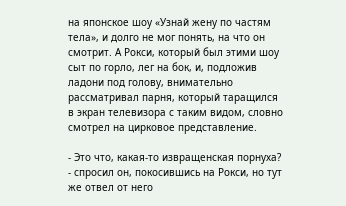на японское шоу «Узнай жену по частям тела», и долго не мог понять, на что он смотрит. А Рокси, который был этими шоу сыт по горло, лег на бок, и, подложив ладони под голову, внимательно рассматривал парня, который таращился в экран телевизора с таким видом, словно смотрел на цирковое представление.

- Это что, какая-то извращенская порнуха? - спросил он, покосившись на Рокси, но тут же отвел от него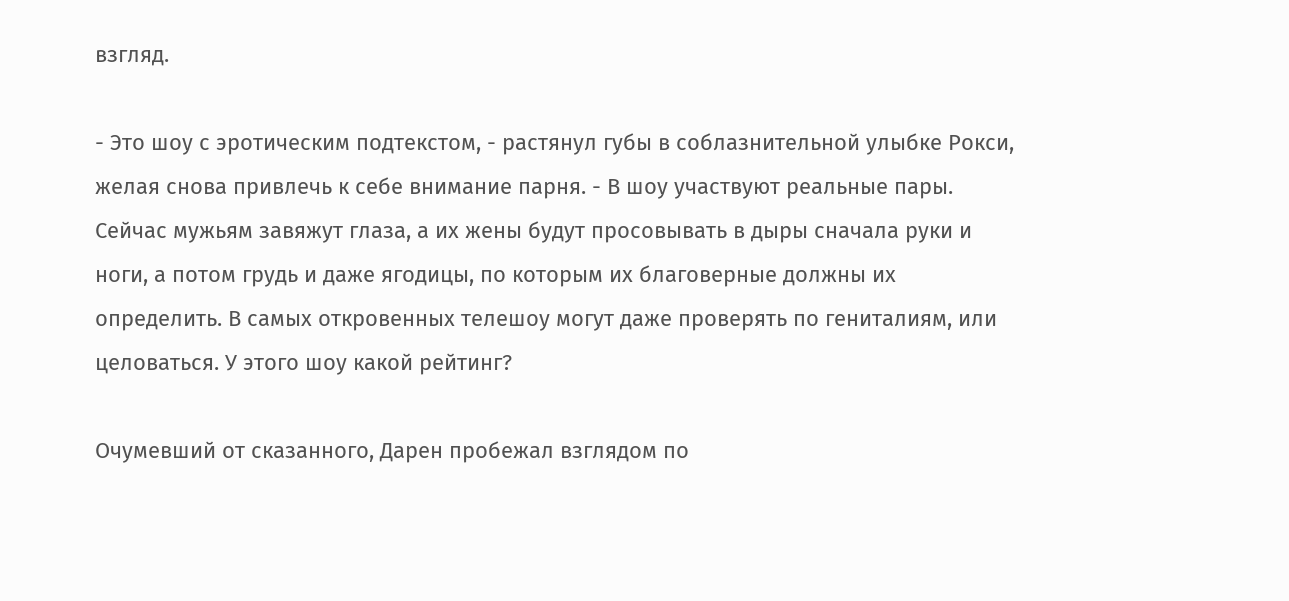взгляд.

- Это шоу с эротическим подтекстом, - растянул губы в соблазнительной улыбке Рокси, желая снова привлечь к себе внимание парня. - В шоу участвуют реальные пары. Сейчас мужьям завяжут глаза, а их жены будут просовывать в дыры сначала руки и ноги, а потом грудь и даже ягодицы, по которым их благоверные должны их определить. В самых откровенных телешоу могут даже проверять по гениталиям, или целоваться. У этого шоу какой рейтинг?

Очумевший от сказанного, Дарен пробежал взглядом по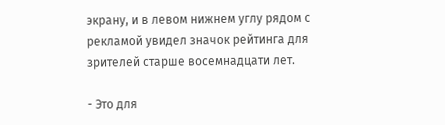экрану, и в левом нижнем углу рядом с рекламой увидел значок рейтинга для зрителей старше восемнадцати лет.

- Это для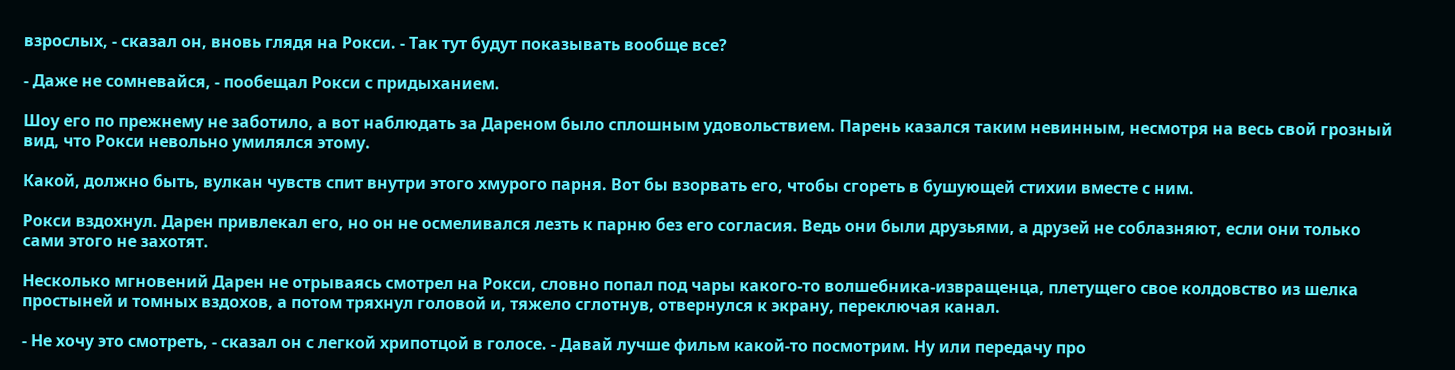взрослых, - сказал он, вновь глядя на Рокси. - Так тут будут показывать вообще все?

- Даже не сомневайся, - пообещал Рокси с придыханием.

Шоу его по прежнему не заботило, а вот наблюдать за Дареном было сплошным удовольствием. Парень казался таким невинным, несмотря на весь свой грозный вид, что Рокси невольно умилялся этому.

Какой, должно быть, вулкан чувств спит внутри этого хмурого парня. Вот бы взорвать его, чтобы сгореть в бушующей стихии вместе с ним.

Рокси вздохнул. Дарен привлекал его, но он не осмеливался лезть к парню без его согласия. Ведь они были друзьями, а друзей не соблазняют, если они только сами этого не захотят.

Несколько мгновений Дарен не отрываясь смотрел на Рокси, словно попал под чары какого-то волшебника-извращенца, плетущего свое колдовство из шелка простыней и томных вздохов, а потом тряхнул головой и, тяжело сглотнув, отвернулся к экрану, переключая канал.

- Не хочу это смотреть, - сказал он с легкой хрипотцой в голосе. - Давай лучше фильм какой-то посмотрим. Ну или передачу про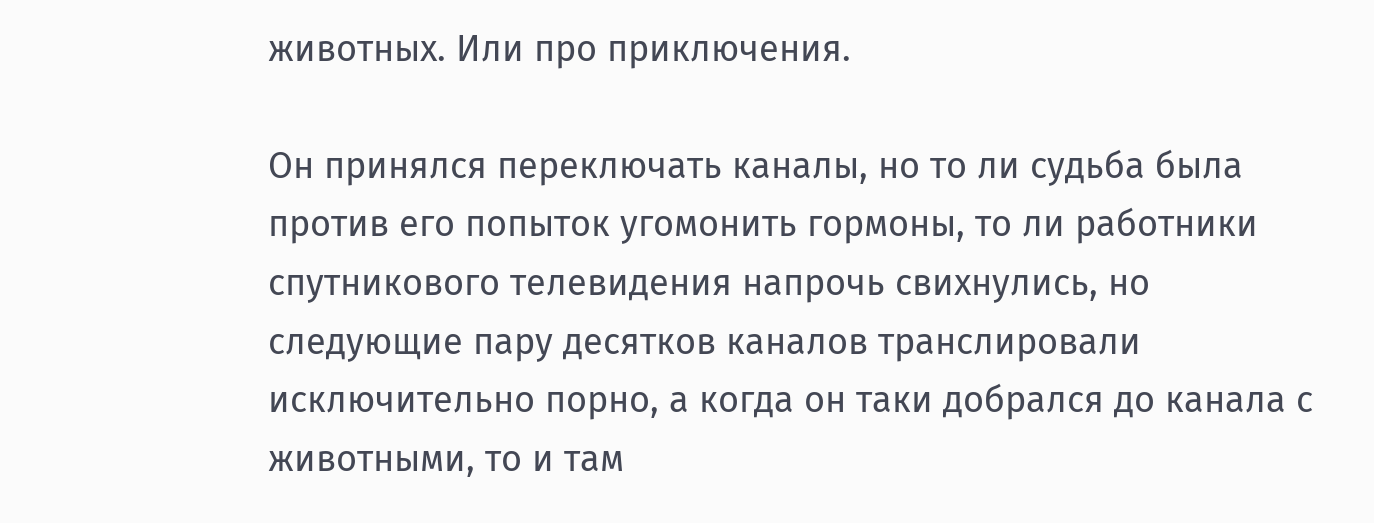животных. Или про приключения.

Он принялся переключать каналы, но то ли судьба была против его попыток угомонить гормоны, то ли работники спутникового телевидения напрочь свихнулись, но следующие пару десятков каналов транслировали исключительно порно, а когда он таки добрался до канала с животными, то и там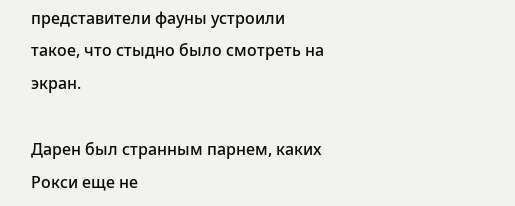представители фауны устроили такое, что стыдно было смотреть на экран.

Дарен был странным парнем, каких Рокси еще не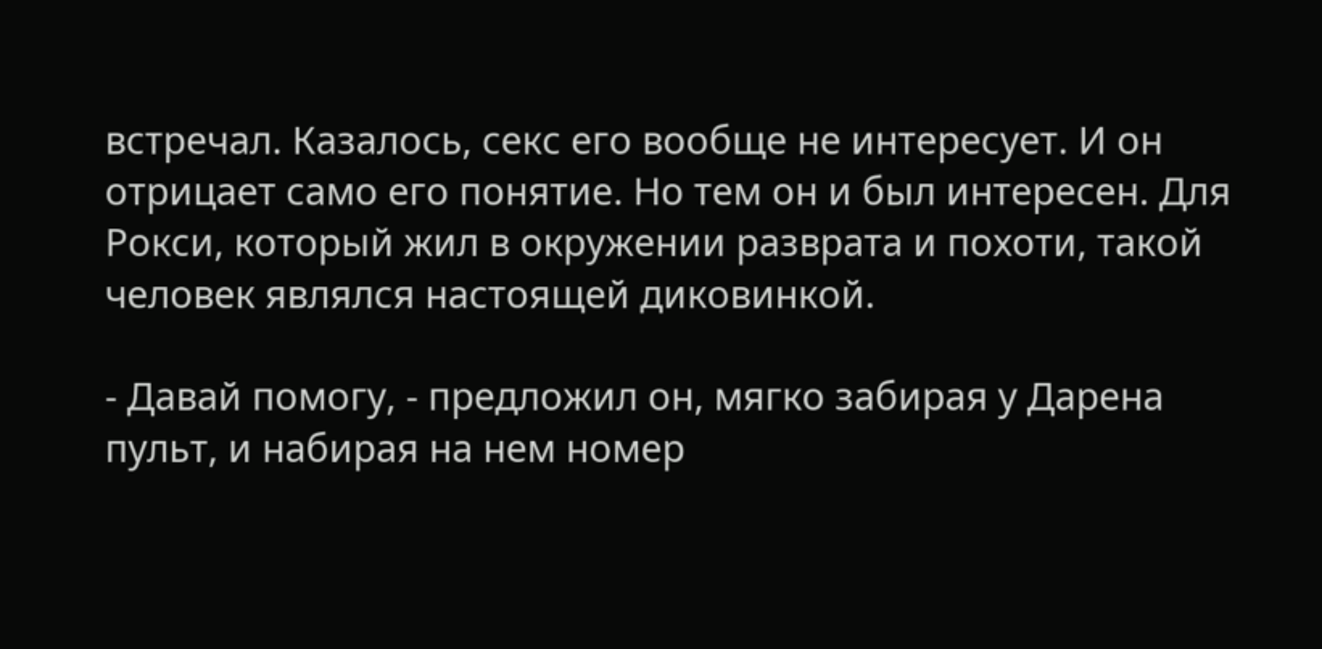встречал. Казалось, секс его вообще не интересует. И он отрицает само его понятие. Но тем он и был интересен. Для Рокси, который жил в окружении разврата и похоти, такой человек являлся настоящей диковинкой.

- Давай помогу, - предложил он, мягко забирая у Дарена пульт, и набирая на нем номер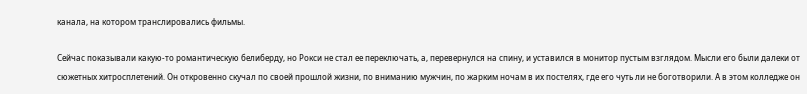канала, на котором транслировались фильмы.

Сейчас показывали какую-то романтическую белиберду, но Рокси не стал ее переключать, а, перевернулся на спину, и уставился в монитор пустым взглядом. Мысли его были далеки от сюжетных хитросплетений. Он откровенно скучал по своей прошлой жизни, по вниманию мужчин, по жарким ночам в их постелях, где его чуть ли не боготворили. А в этом колледже он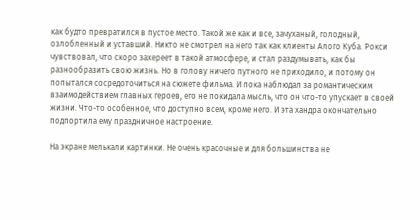как будто превратился в пустое место. Такой же как и все, зачуханый, голодный, озлобленный и уставший. Никто не смотрел на него так как клиенты Алого Куба. Рокси чувствовал, что скоро захереет в такой атмосфере, и стал раздумывать, как бы разнообразить свою жизнь. Но в голову ничего путного не приходило, и потому он попытался сосредоточиться на сюжете фильма. И пока наблюдал за романтическим взаимодействием главных героев, его не покидала мысль, что он что-то упускает в своей жизни. Что-то особенное, что доступно всем, кроме него. И эта хандра окончательно подпортила ему праздничное настроение.

На экране мелькали картинки. Не очень красочные и для большинства не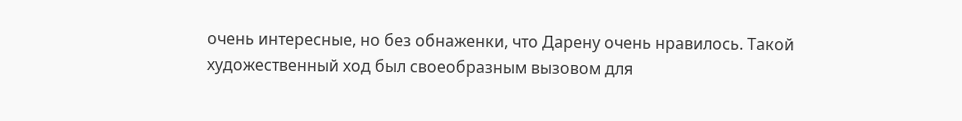очень интересные, но без обнаженки, что Дарену очень нравилось. Такой художественный ход был своеобразным вызовом для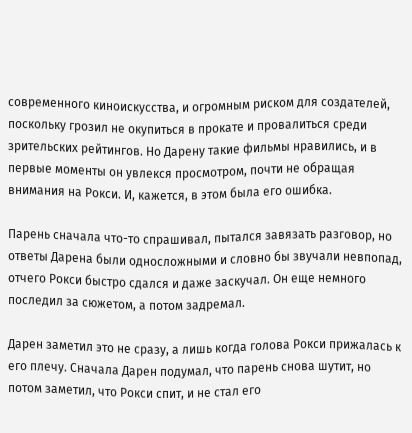современного киноискусства, и огромным риском для создателей, поскольку грозил не окупиться в прокате и провалиться среди зрительских рейтингов. Но Дарену такие фильмы нравились, и в первые моменты он увлекся просмотром, почти не обращая внимания на Рокси. И, кажется, в этом была его ошибка.

Парень сначала что-то спрашивал, пытался завязать разговор, но ответы Дарена были односложными и словно бы звучали невпопад, отчего Рокси быстро сдался и даже заскучал. Он еще немного последил за сюжетом, а потом задремал.

Дарен заметил это не сразу, а лишь когда голова Рокси прижалась к его плечу. Сначала Дарен подумал, что парень снова шутит, но потом заметил, что Рокси спит, и не стал его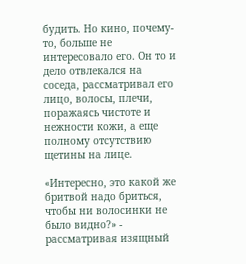будить. Но кино, почему-то, больше не интересовало его. Он то и дело отвлекался на соседа, рассматривал его лицо, волосы, плечи, поражаясь чистоте и нежности кожи, а еще полному отсутствию щетины на лице.

«Интересно, это какой же бритвой надо бриться, чтобы ни волосинки не было видно?» - рассматривая изящный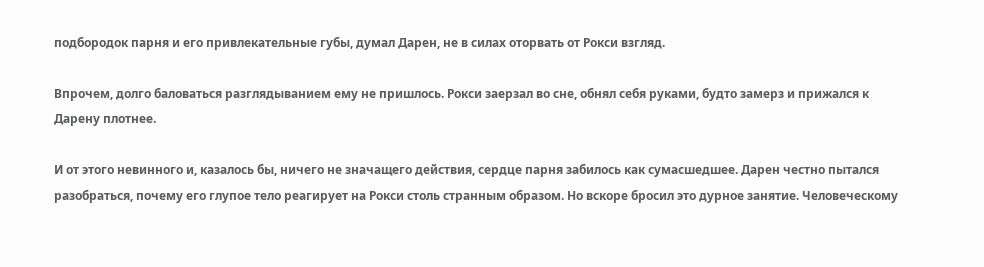подбородок парня и его привлекательные губы, думал Дарен, не в силах оторвать от Рокси взгляд.

Впрочем, долго баловаться разглядыванием ему не пришлось. Рокси заерзал во сне, обнял себя руками, будто замерз и прижался к Дарену плотнее.

И от этого невинного и, казалось бы, ничего не значащего действия, сердце парня забилось как сумасшедшее. Дарен честно пытался разобраться, почему его глупое тело реагирует на Рокси столь странным образом. Но вскоре бросил это дурное занятие. Человеческому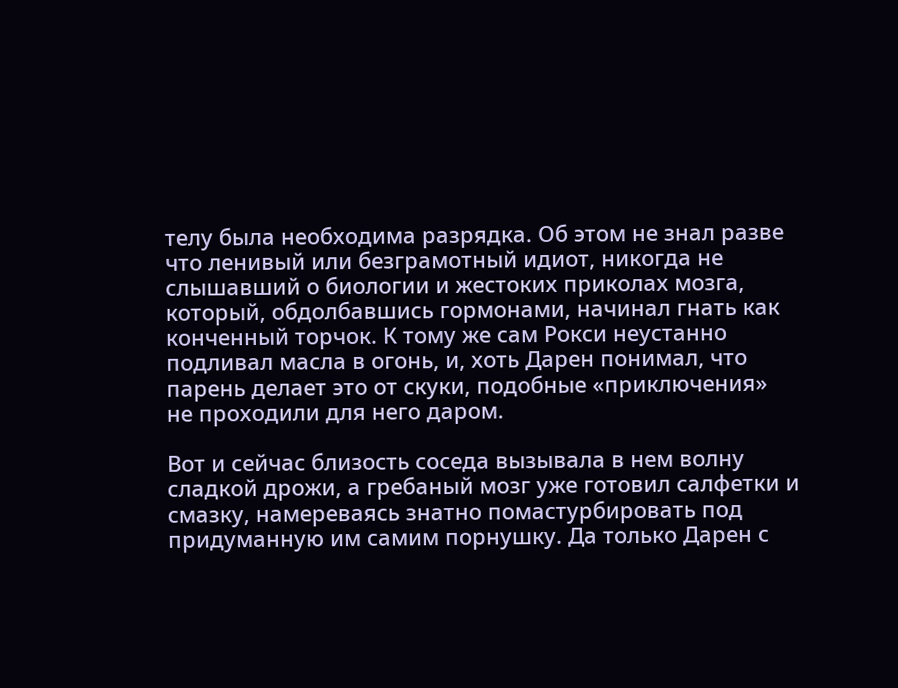телу была необходима разрядка. Об этом не знал разве что ленивый или безграмотный идиот, никогда не слышавший о биологии и жестоких приколах мозга, который, обдолбавшись гормонами, начинал гнать как конченный торчок. К тому же сам Рокси неустанно подливал масла в огонь, и, хоть Дарен понимал, что парень делает это от скуки, подобные «приключения» не проходили для него даром.

Вот и сейчас близость соседа вызывала в нем волну сладкой дрожи, а гребаный мозг уже готовил салфетки и смазку, намереваясь знатно помастурбировать под придуманную им самим порнушку. Да только Дарен с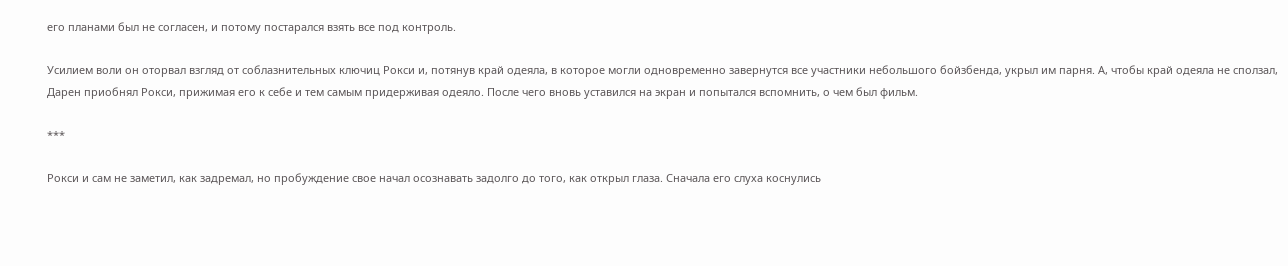его планами был не согласен, и потому постарался взять все под контроль.

Усилием воли он оторвал взгляд от соблазнительных ключиц Рокси и, потянув край одеяла, в которое могли одновременно завернутся все участники небольшого бойзбенда, укрыл им парня. А, чтобы край одеяла не сползал, Дарен приобнял Рокси, прижимая его к себе и тем самым придерживая одеяло. После чего вновь уставился на экран и попытался вспомнить, о чем был фильм.

***

Рокси и сам не заметил, как задремал, но пробуждение свое начал осознавать задолго до того, как открыл глаза. Сначала его слуха коснулись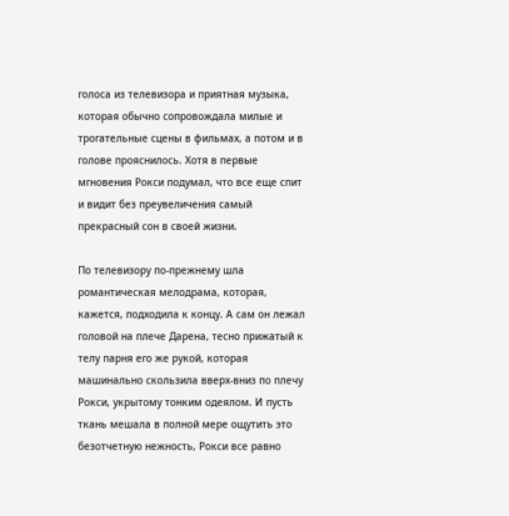голоса из телевизора и приятная музыка, которая обычно сопровождала милые и трогательные сцены в фильмах, а потом и в голове прояснилось. Хотя в первые мгновения Рокси подумал, что все еще спит и видит без преувеличения самый прекрасный сон в своей жизни.

По телевизору по-прежнему шла романтическая мелодрама, которая, кажется, подходила к концу. А сам он лежал головой на плече Дарена, тесно прижатый к телу парня его же рукой, которая машинально скользила вверх-вниз по плечу Рокси, укрытому тонким одеялом. И пусть ткань мешала в полной мере ощутить это безотчетную нежность, Рокси все равно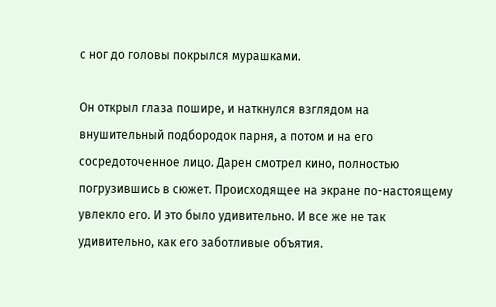с ног до головы покрылся мурашками.

Он открыл глаза пошире, и наткнулся взглядом на внушительный подбородок парня, а потом и на его сосредоточенное лицо. Дарен смотрел кино, полностью погрузившись в сюжет. Происходящее на экране по-настоящему увлекло его. И это было удивительно. И все же не так удивительно, как его заботливые объятия.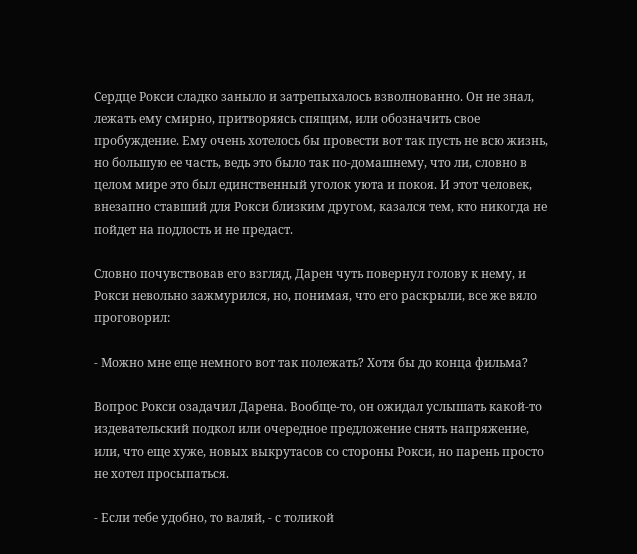Сердце Рокси сладко заныло и затрепыхалось взволнованно. Он не знал, лежать ему смирно, притворяясь спящим, или обозначить свое пробуждение. Ему очень хотелось бы провести вот так пусть не всю жизнь, но большую ее часть, ведь это было так по-домашнему, что ли, словно в целом мире это был единственный уголок уюта и покоя. И этот человек, внезапно ставший для Рокси близким другом, казался тем, кто никогда не пойдет на подлость и не предаст.

Словно почувствовав его взгляд, Дарен чуть повернул голову к нему, и Рокси невольно зажмурился, но, понимая, что его раскрыли, все же вяло проговорил:

- Можно мне еще немного вот так полежать? Хотя бы до конца фильма?

Вопрос Рокси озадачил Дарена. Вообще-то, он ожидал услышать какой-то издевательский подкол или очередное предложение снять напряжение, или, что еще хуже, новых выкрутасов со стороны Рокси, но парень просто не хотел просыпаться.

- Если тебе удобно, то валяй, - с толикой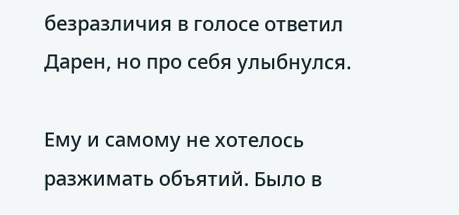безразличия в голосе ответил Дарен, но про себя улыбнулся.

Ему и самому не хотелось разжимать объятий. Было в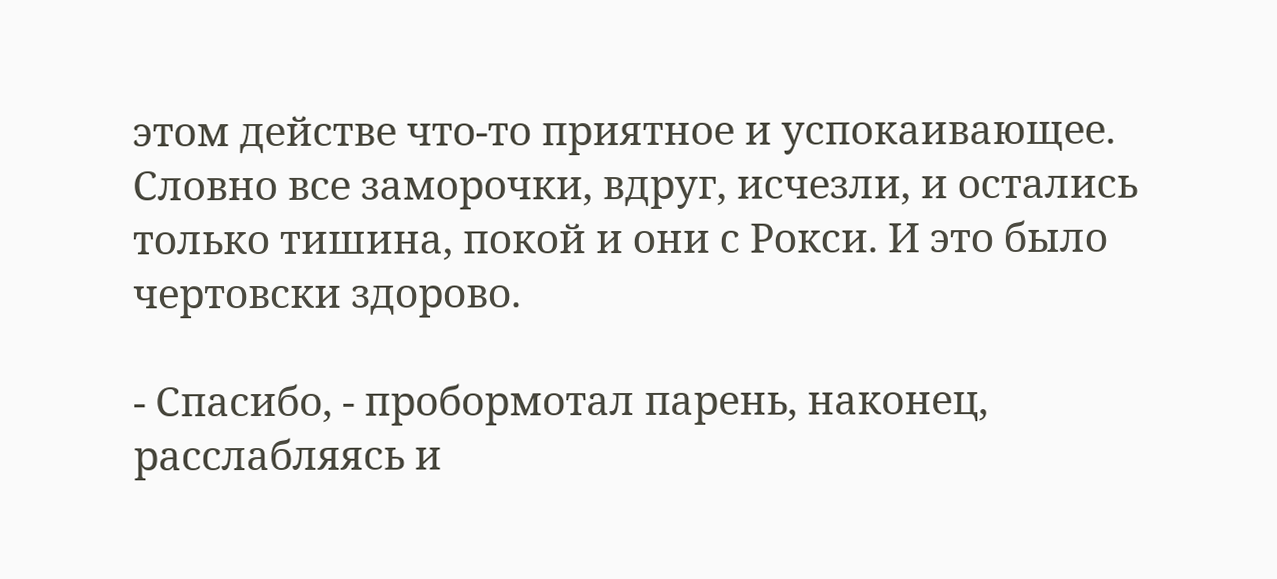этом действе что-то приятное и успокаивающее. Словно все заморочки, вдруг, исчезли, и остались только тишина, покой и они с Рокси. И это было чертовски здорово.

- Спасибо, - пробормотал парень, наконец, расслабляясь и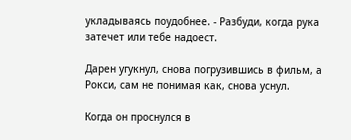укладываясь поудобнее. - Разбуди, когда рука затечет или тебе надоест.

Дарен угукнул, снова погрузившись в фильм, а Рокси, сам не понимая как, снова уснул.

Когда он проснулся в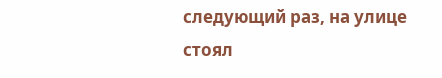следующий раз, на улице стоял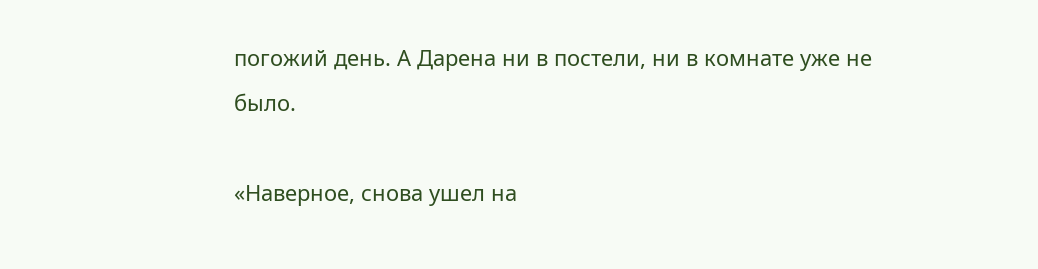погожий день. А Дарена ни в постели, ни в комнате уже не было.

«Наверное, снова ушел на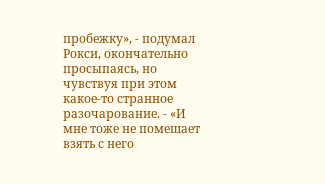пробежку», - подумал Рокси, окончательно просыпаясь, но чувствуя при этом какое-то странное разочарование. - «И мне тоже не помешает взять с него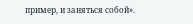пример, и заняться собой».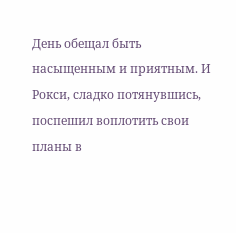День обещал быть насыщенным и приятным. И Рокси, сладко потянувшись, поспешил воплотить свои планы в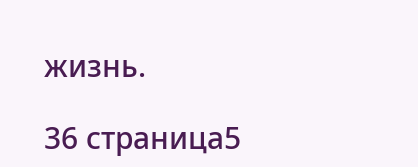жизнь.

36 страница5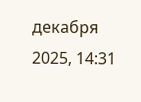декабря 2025, 14:31